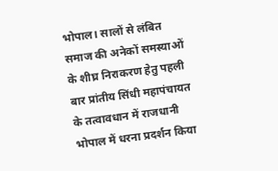भोपाल। सालों से लंबित समाज की अनेकों समस्याओं के शीघ्र निराकरण हेतु पहली बार प्रांतीय सिंधी महापंचायत के तत्वावधान में राजधानी भोपाल में धरना प्रदर्शन किया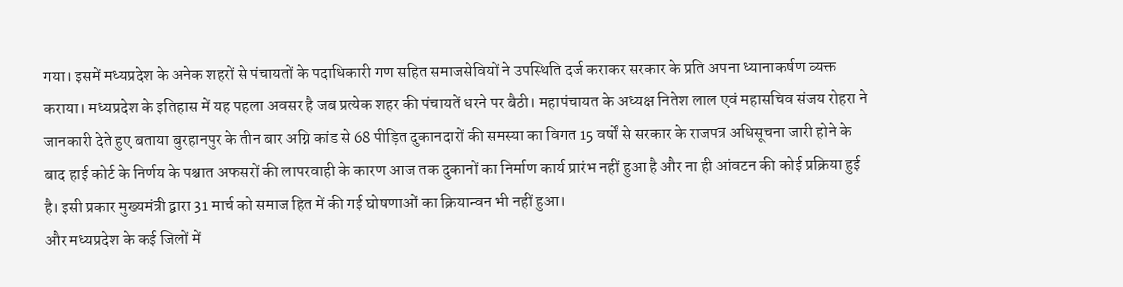गया। इसमें मध्यप्रदेश के अनेक शहरों से पंचायतों के पदाधिकारी गण सहित समाजसेवियों ने उपस्थिति दर्ज कराकर सरकार के प्रति अपना ध्यानाकर्षण व्यक्त कराया। मध्यप्रदेश के इतिहास में यह पहला अवसर है जब प्रत्येक शहर की पंचायतें धरने पर बैठी। महापंचायत के अध्यक्ष नितेश लाल एवं महासचिव संजय रोहरा ने जानकारी देते हुए बताया बुरहानपुर के तीन बार अग्नि कांड से 68 पीड़ित दुकानदारों की समस्या का विगत 15 वर्षों से सरकार के राजपत्र अधिसूचना जारी होने के बाद हाई कोर्ट के निर्णय के पश्चात अफसरों की लापरवाही के कारण आज तक दुकानों का निर्माण कार्य प्रारंभ नहीं हुआ है और ना ही आंवटन की कोई प्रक्रिया हुई है। इसी प्रकार मुख्यमंत्री द्वारा 31 मार्च को समाज हित में की गई घोषणाओं का क्रियान्वन भी नहीं हुआ।
और मध्यप्रदेश के कई जिलों में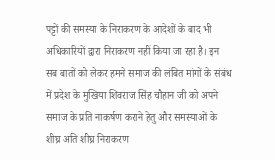पट्टों की समस्या के निराकरण के आदेशों के बाद भी अधिकारियों द्वारा निराकरण नहीं किया जा रहा है। इन सब बातों को लेकर हमने समाज की लंबित मांगों के संबंध में प्रदेश के मुखिया शिवराज सिंह चौहान जी को अपने समाज के प्रति नाकर्षण कराने हेतु और समस्याओं के शीघ्र अति शीघ्र निराकरण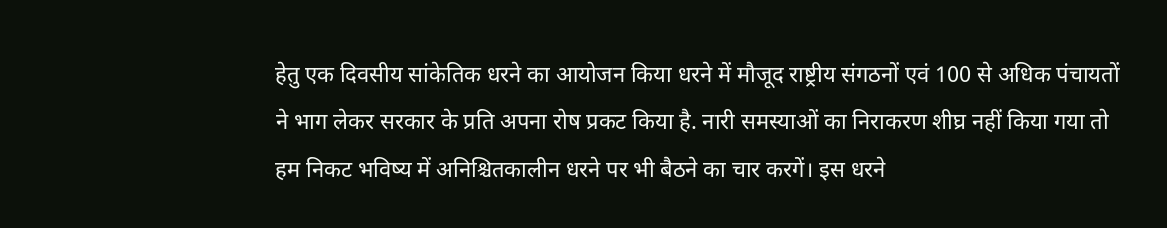हेतु एक दिवसीय सांकेतिक धरने का आयोजन किया धरने में मौजूद राष्ट्रीय संगठनों एवं 100 से अधिक पंचायतों ने भाग लेकर सरकार के प्रति अपना रोष प्रकट किया है. नारी समस्याओं का निराकरण शीघ्र नहीं किया गया तो हम निकट भविष्य में अनिश्चितकालीन धरने पर भी बैठने का चार करगें। इस धरने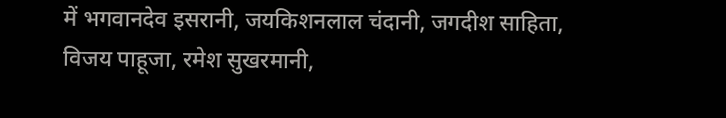में भगवानदेव इसरानी, जयकिशनलाल चंदानी, जगदीश साहिता, विजय पाहूजा, रमेश सुखरमानी,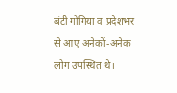बंटी गोगिया व प्रदेशभर से आए अनेकों-अनेक लोग उपस्थित थे।